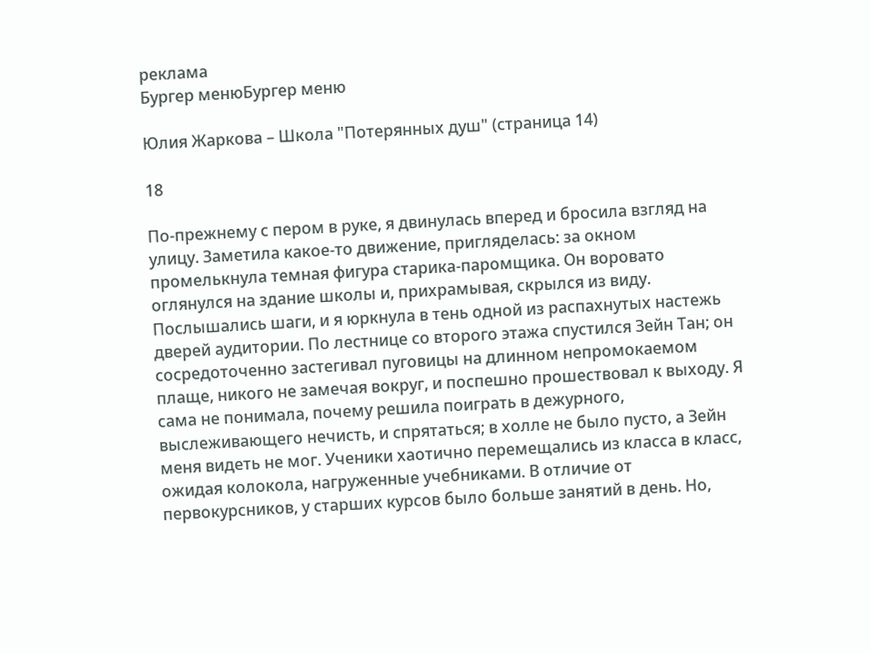реклама
Бургер менюБургер меню

Юлия Жаркова – Школа "Потерянных душ" (страница 14)

18

По-прежнему с пером в руке, я двинулась вперед и бросила взгляд на улицу. Заметила какое-то движение, пригляделась: за окном промелькнула темная фигура старика-паромщика. Он воровато оглянулся на здание школы и, прихрамывая, скрылся из виду. Послышались шаги, и я юркнула в тень одной из распахнутых настежь дверей аудитории. По лестнице со второго этажа спустился Зейн Тан; он сосредоточенно застегивал пуговицы на длинном непромокаемом плаще, никого не замечая вокруг, и поспешно прошествовал к выходу. Я сама не понимала, почему решила поиграть в дежурного, выслеживающего нечисть, и спрятаться; в холле не было пусто, а Зейн меня видеть не мог. Ученики хаотично перемещались из класса в класс, ожидая колокола, нагруженные учебниками. В отличие от первокурсников, у старших курсов было больше занятий в день. Но,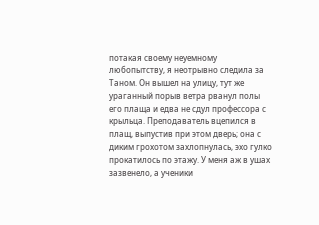потакая своему неуемному любопытству, я неотрывно следила за Таном. Он вышел на улицу, тут же ураганный порыв ветра рванул полы его плаща и едва не сдул профессора с крыльца. Преподаватель вцепился в плащ, выпустив при этом дверь; она с диким грохотом захлопнулась, эхо гулко прокатилось по этажу. У меня аж в ушах зазвенело, а ученики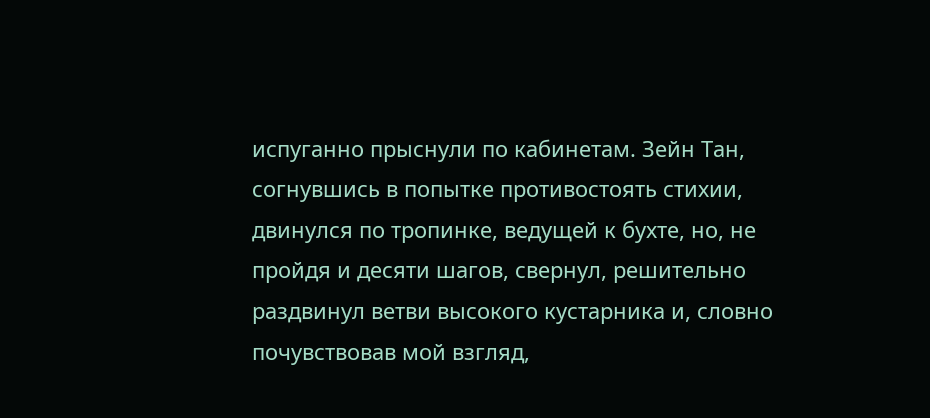испуганно прыснули по кабинетам. Зейн Тан, согнувшись в попытке противостоять стихии, двинулся по тропинке, ведущей к бухте, но, не пройдя и десяти шагов, свернул, решительно раздвинул ветви высокого кустарника и, словно почувствовав мой взгляд,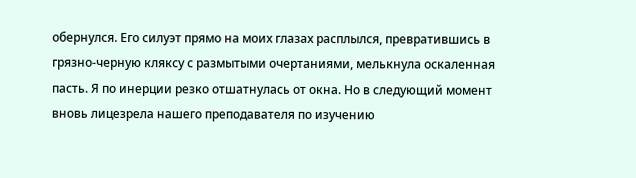обернулся. Его силуэт прямо на моих глазах расплылся, превратившись в грязно-черную кляксу с размытыми очертаниями, мелькнула оскаленная пасть. Я по инерции резко отшатнулась от окна. Но в следующий момент вновь лицезрела нашего преподавателя по изучению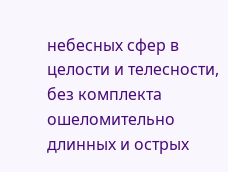небесных сфер в целости и телесности, без комплекта ошеломительно длинных и острых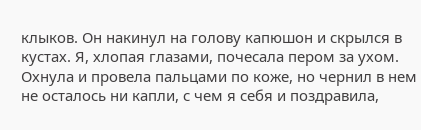клыков. Он накинул на голову капюшон и скрылся в кустах. Я, хлопая глазами, почесала пером за ухом. Охнула и провела пальцами по коже, но чернил в нем не осталось ни капли, с чем я себя и поздравила,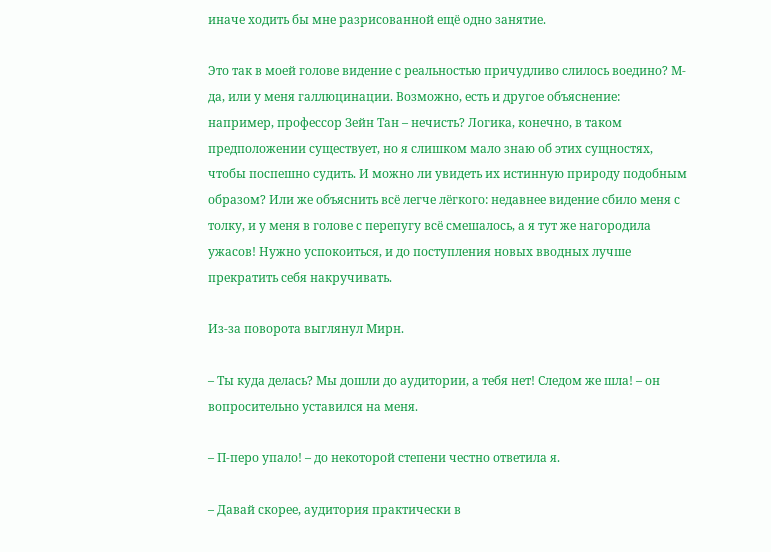иначе ходить бы мне разрисованной ещё одно занятие.

Это так в моей голове видение с реальностью причудливо слилось воедино? М-да, или у меня галлюцинации. Возможно, есть и другое объяснение: например, профессор Зейн Тан – нечисть? Логика, конечно, в таком предположении существует, но я слишком мало знаю об этих сущностях, чтобы поспешно судить. И можно ли увидеть их истинную природу подобным образом? Или же объяснить всё легче лёгкого: недавнее видение сбило меня с толку, и у меня в голове с перепугу всё смешалось, а я тут же нагородила ужасов! Нужно успокоиться, и до поступления новых вводных лучше прекратить себя накручивать.

Из-за поворота выглянул Мирн.

– Ты куда делась? Мы дошли до аудитории, а тебя нет! Следом же шла! – он вопросительно уставился на меня.

– П-перо упало! – до некоторой степени честно ответила я.

– Давай скорее, аудитория практически в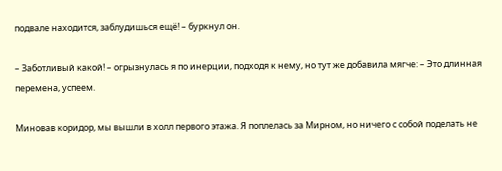подвале находится, заблудишься ещё! – буркнул он.

– Заботливый какой! – огрызнулась я по инерции, подходя к нему, но тут же добавила мягче: – Это длинная перемена, успеем.

Миновав коридор, мы вышли в холл первого этажа. Я поплелась за Мирном, но ничего с собой поделать не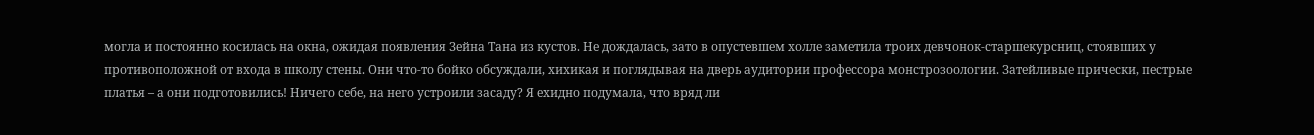могла и постоянно косилась на окна, ожидая появления Зейна Тана из кустов. Не дождалась, зато в опустевшем холле заметила троих девчонок-старшекурсниц, стоявших у противоположной от входа в школу стены. Они что-то бойко обсуждали, хихикая и поглядывая на дверь аудитории профессора монстрозоологии. Затейливые прически, пестрые платья – а они подготовились! Ничего себе, на него устроили засаду? Я ехидно подумала, что вряд ли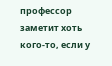профессор заметит хоть кого-то, если у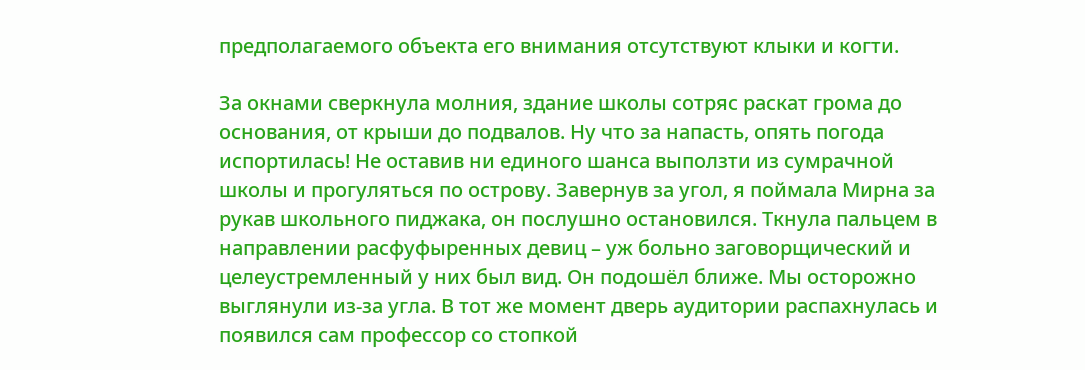предполагаемого объекта его внимания отсутствуют клыки и когти.

За окнами сверкнула молния, здание школы сотряс раскат грома до основания, от крыши до подвалов. Ну что за напасть, опять погода испортилась! Не оставив ни единого шанса выползти из сумрачной школы и прогуляться по острову. Завернув за угол, я поймала Мирна за рукав школьного пиджака, он послушно остановился. Ткнула пальцем в направлении расфуфыренных девиц – уж больно заговорщический и целеустремленный у них был вид. Он подошёл ближе. Мы осторожно выглянули из-за угла. В тот же момент дверь аудитории распахнулась и появился сам профессор со стопкой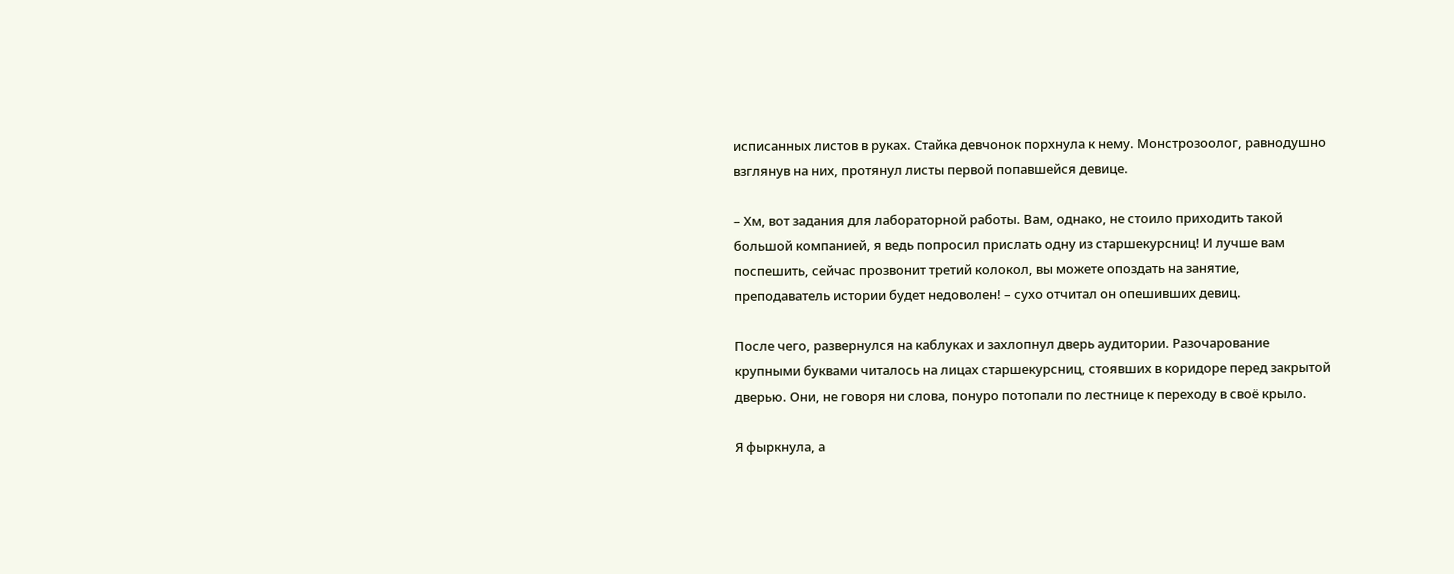исписанных листов в руках. Стайка девчонок порхнула к нему. Монстрозоолог, равнодушно взглянув на них, протянул листы первой попавшейся девице.

– Хм, вот задания для лабораторной работы. Вам, однако, не стоило приходить такой большой компанией, я ведь попросил прислать одну из старшекурсниц! И лучше вам поспешить, сейчас прозвонит третий колокол, вы можете опоздать на занятие, преподаватель истории будет недоволен! – сухо отчитал он опешивших девиц.

После чего, развернулся на каблуках и захлопнул дверь аудитории. Разочарование крупными буквами читалось на лицах старшекурсниц, стоявших в коридоре перед закрытой дверью. Они, не говоря ни слова, понуро потопали по лестнице к переходу в своё крыло.

Я фыркнула, а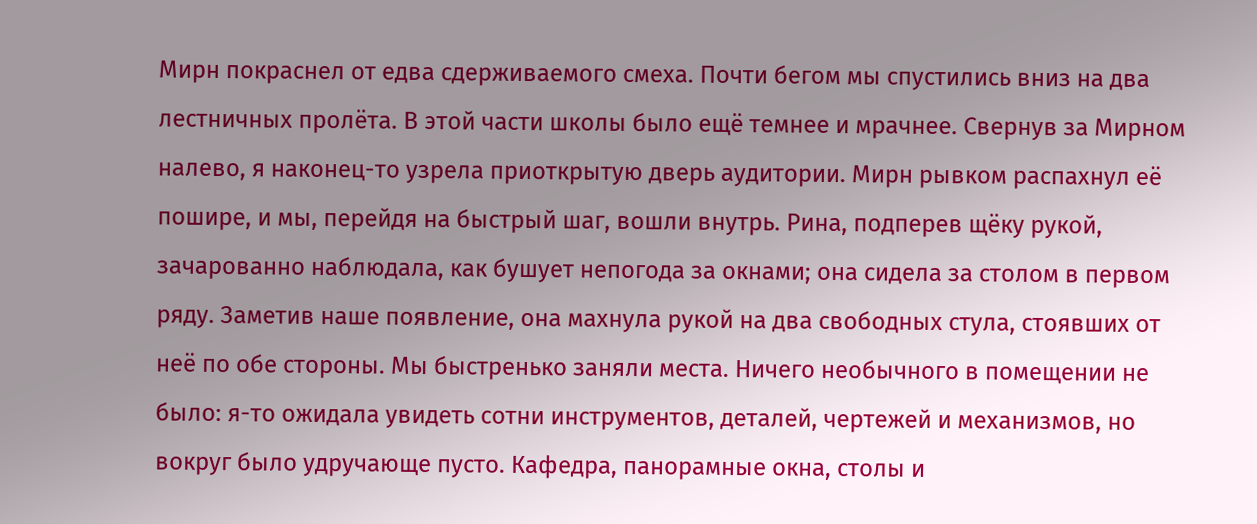Мирн покраснел от едва сдерживаемого смеха. Почти бегом мы спустились вниз на два лестничных пролёта. В этой части школы было ещё темнее и мрачнее. Свернув за Мирном налево, я наконец-то узрела приоткрытую дверь аудитории. Мирн рывком распахнул её пошире, и мы, перейдя на быстрый шаг, вошли внутрь. Рина, подперев щёку рукой, зачарованно наблюдала, как бушует непогода за окнами; она сидела за столом в первом ряду. Заметив наше появление, она махнула рукой на два свободных стула, стоявших от неё по обе стороны. Мы быстренько заняли места. Ничего необычного в помещении не было: я-то ожидала увидеть сотни инструментов, деталей, чертежей и механизмов, но вокруг было удручающе пусто. Кафедра, панорамные окна, столы и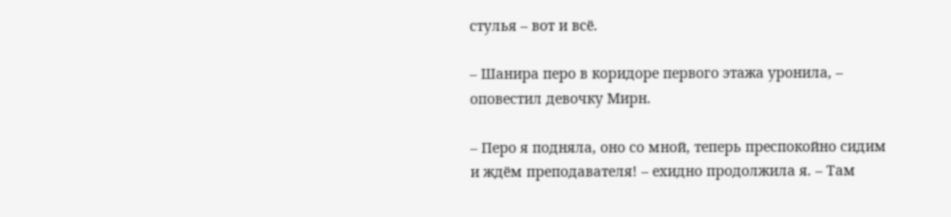стулья – вот и всё.

– Шанира перо в коридоре первого этажа уронила, – оповестил девочку Мирн.

– Перо я подняла, оно со мной, теперь преспокойно сидим и ждём преподавателя! – ехидно продолжила я. – Там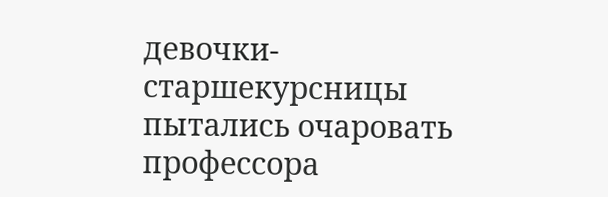девочки-старшекурсницы пытались очаровать профессора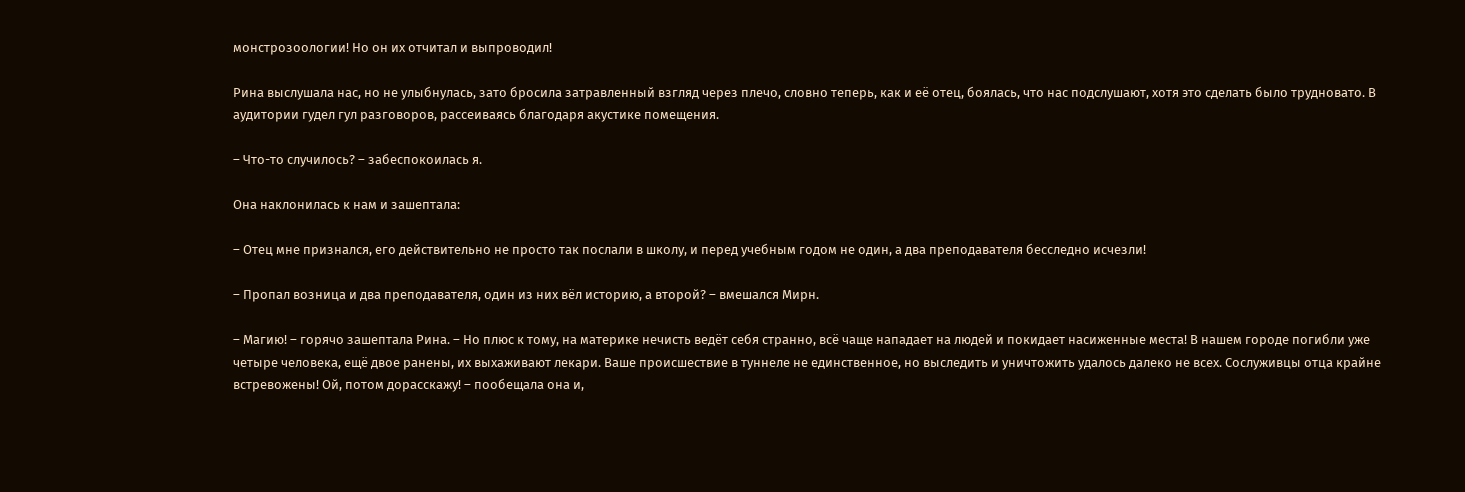монстрозоологии! Но он их отчитал и выпроводил!

Рина выслушала нас, но не улыбнулась, зато бросила затравленный взгляд через плечо, словно теперь, как и её отец, боялась, что нас подслушают, хотя это сделать было трудновато. В аудитории гудел гул разговоров, рассеиваясь благодаря акустике помещения.

– Что-то случилось? – забеспокоилась я.

Она наклонилась к нам и зашептала:

– Отец мне признался, его действительно не просто так послали в школу, и перед учебным годом не один, а два преподавателя бесследно исчезли!

– Пропал возница и два преподавателя, один из них вёл историю, а второй? – вмешался Мирн.

– Магию! – горячо зашептала Рина. – Но плюс к тому, на материке нечисть ведёт себя странно, всё чаще нападает на людей и покидает насиженные места! В нашем городе погибли уже четыре человека, ещё двое ранены, их выхаживают лекари. Ваше происшествие в туннеле не единственное, но выследить и уничтожить удалось далеко не всех. Сослуживцы отца крайне встревожены! Ой, потом дорасскажу! – пообещала она и,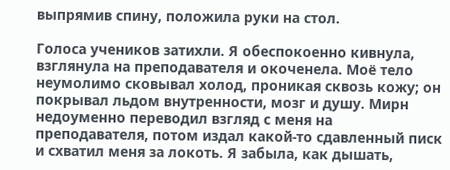выпрямив спину, положила руки на стол.

Голоса учеников затихли. Я обеспокоенно кивнула, взглянула на преподавателя и окоченела. Моё тело неумолимо сковывал холод, проникая сквозь кожу; он покрывал льдом внутренности, мозг и душу. Мирн недоуменно переводил взгляд с меня на преподавателя, потом издал какой-то сдавленный писк и схватил меня за локоть. Я забыла, как дышать,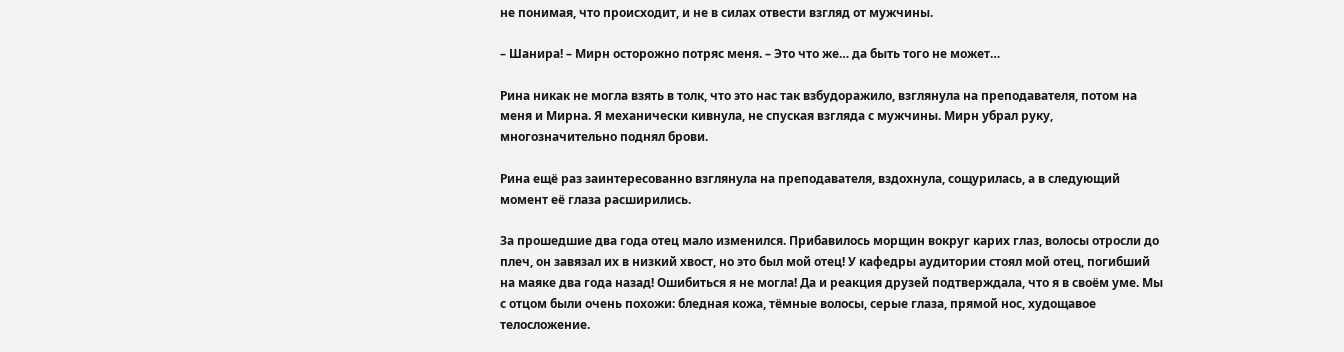не понимая, что происходит, и не в силах отвести взгляд от мужчины.

– Шанира! – Мирн осторожно потряс меня. – Это что же… да быть того не может…

Рина никак не могла взять в толк, что это нас так взбудоражило, взглянула на преподавателя, потом на меня и Мирна. Я механически кивнула, не спуская взгляда с мужчины. Мирн убрал руку, многозначительно поднял брови.

Рина ещё раз заинтересованно взглянула на преподавателя, вздохнула, сощурилась, а в следующий момент её глаза расширились.

За прошедшие два года отец мало изменился. Прибавилось морщин вокруг карих глаз, волосы отросли до плеч, он завязал их в низкий хвост, но это был мой отец! У кафедры аудитории стоял мой отец, погибший на маяке два года назад! Ошибиться я не могла! Да и реакция друзей подтверждала, что я в своём уме. Мы с отцом были очень похожи: бледная кожа, тёмные волосы, серые глаза, прямой нос, худощавое телосложение.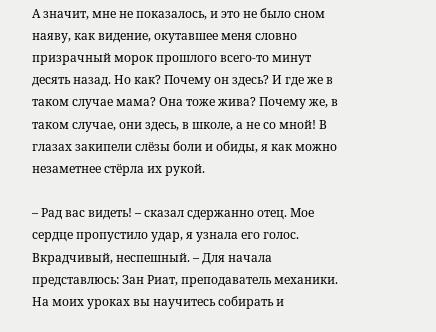А значит, мне не показалось, и это не было сном наяву, как видение, окутавшее меня словно призрачный морок прошлого всего-то минут десять назад. Но как? Почему он здесь? И где же в таком случае мама? Она тоже жива? Почему же, в таком случае, они здесь, в школе, а не со мной! В глазах закипели слёзы боли и обиды, я как можно незаметнее стёрла их рукой.

– Рад вас видеть! – сказал сдержанно отец. Мое сердце пропустило удар, я узнала его голос. Вкрадчивый, неспешный. – Для начала представлюсь: Зан Риат, преподаватель механики. На моих уроках вы научитесь собирать и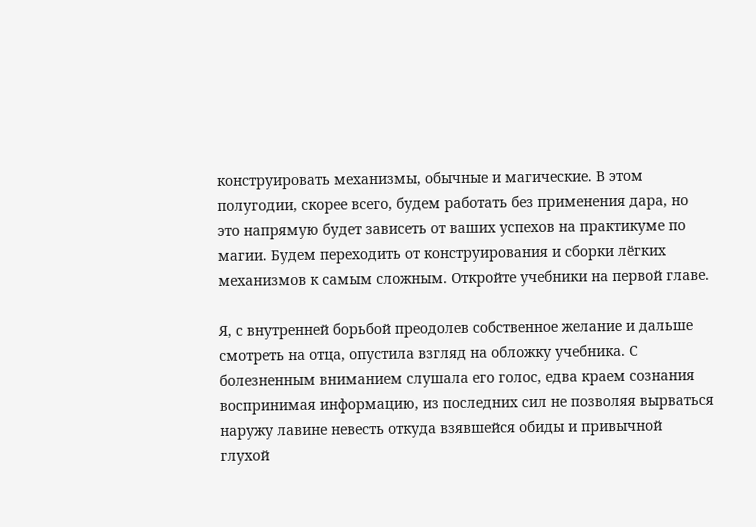конструировать механизмы, обычные и магические. В этом полугодии, скорее всего, будем работать без применения дара, но это напрямую будет зависеть от ваших успехов на практикуме по магии. Будем переходить от конструирования и сборки лёгких механизмов к самым сложным. Откройте учебники на первой главе.

Я, с внутренней борьбой преодолев собственное желание и дальше смотреть на отца, опустила взгляд на обложку учебника. С болезненным вниманием слушала его голос, едва краем сознания воспринимая информацию, из последних сил не позволяя вырваться наружу лавине невесть откуда взявшейся обиды и привычной глухой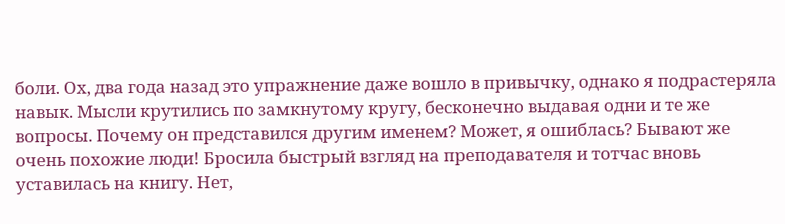боли. Ох, два года назад это упражнение даже вошло в привычку, однако я подрастеряла навык. Мысли крутились по замкнутому кругу, бесконечно выдавая одни и те же вопросы. Почему он представился другим именем? Может, я ошиблась? Бывают же очень похожие люди! Бросила быстрый взгляд на преподавателя и тотчас вновь уставилась на книгу. Нет,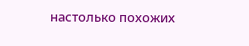настолько похожих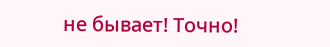не бывает! Точно!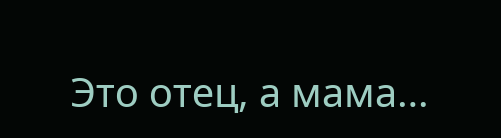Это отец, а мама…